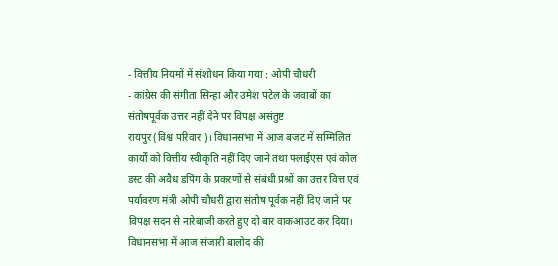- वित्तीय नियमों में संशोधन किया गया : ओपी चौधरी
- कांग्रेस की संगीता सिन्हा और उमेश पटेल के जवाबों का संतोषपूर्वक उत्तर नहीं देने पर विपक्ष असंतुष्ट
रायपुर (विश्व परिवार)। विधानसभा में आज बजट में सम्मिलित कार्यों को वित्तीय स्वीकृति नहीं दिए जाने तथा फ्लाईएस एवं कोल डस्ट की अवैध डपिंग के प्रकरणों से संबंधी प्रश्रों का उत्तर वित्त एवं पर्यावरण मंत्री ओपी चौधरी द्वारा संतोष पूर्वक नहीं दिए जाने पर विपक्ष सदन से नारेबाजी करते हुए दो बार वाकआउट कर दिया।
विधानसभा में आज संजारी बालोद की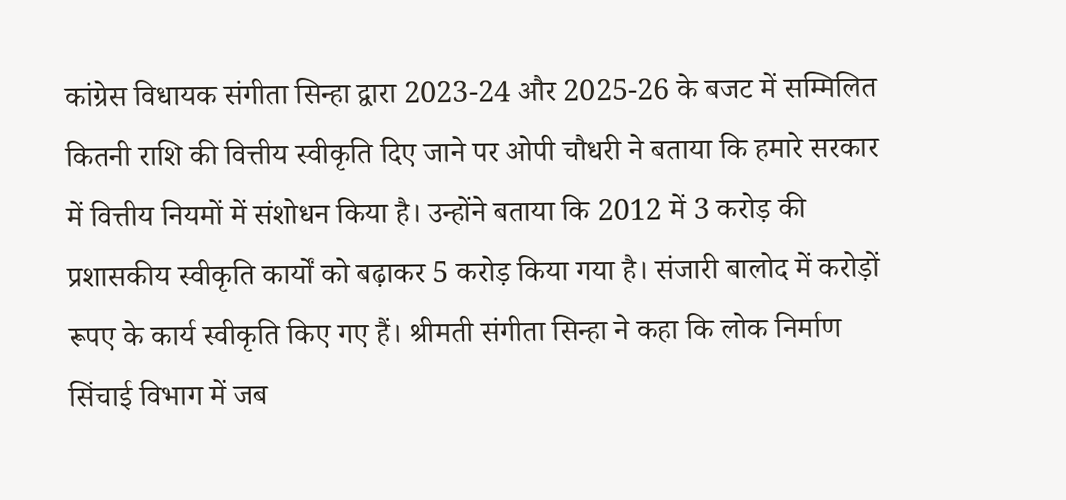कांग्रेस विधायक संगीता सिन्हा द्वारा 2023-24 और 2025-26 के बजट में सम्मिलित कितनी राशि की वित्तीय स्वीकृति दिए जाने पर ओपी चौधरी ने बताया कि हमारे सरकार में वित्तीय नियमों में संशोधन किया है। उन्होंने बताया कि 2012 में 3 करोड़ की प्रशासकीय स्वीकृति कार्यों को बढ़ाकर 5 करोड़ किया गया है। संजारी बालोद में करोड़ों रूपए के कार्य स्वीकृति किए गए हैं। श्रीमती संगीता सिन्हा ने कहा कि लोक निर्माण सिंचाई विभाग में जब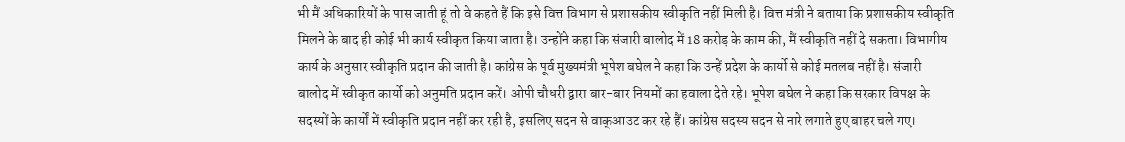भी मैं अधिकारियों के पास जाती हूं तो वे कहते हैं कि इसे वित्त विभाग से प्रशासकीय स्वीकृति नहीं मिली है। वित्त मंत्री ने बताया कि प्रशासकीय स्वीकृति मिलने के बाद ही कोई भी कार्य स्वीकृत किया जाता है। उन्होंने कहा कि संजारी बालोद में 18 करोड़ के काम की, मैं स्वीकृति नहीं दे सकता। विभागीय कार्य के अनुसार स्वीकृति प्रदान की जाती है। कांग्रेस के पूर्व मुख्यमंत्री भूपेश बघेल ने कहा कि उन्हें प्रदेश के कार्यो से कोई मतलब नहीं है। संजारी बालोद में स्वीकृत कार्यो को अनुमति प्रदान करें। ओपी चौधरी द्वारा बार-बार नियमों का हवाला देते रहे। भूपेश बघेल ने कहा कि सरकार विपक्ष के सदस्यों के कार्यों में स्वीकृति प्रदान नहीं कर रही है, इसलिए सदन से वाक्आउट कर रहे हैं। कांग्रेस सदस्य सदन से नारे लगाते हुए बाहर चले गए।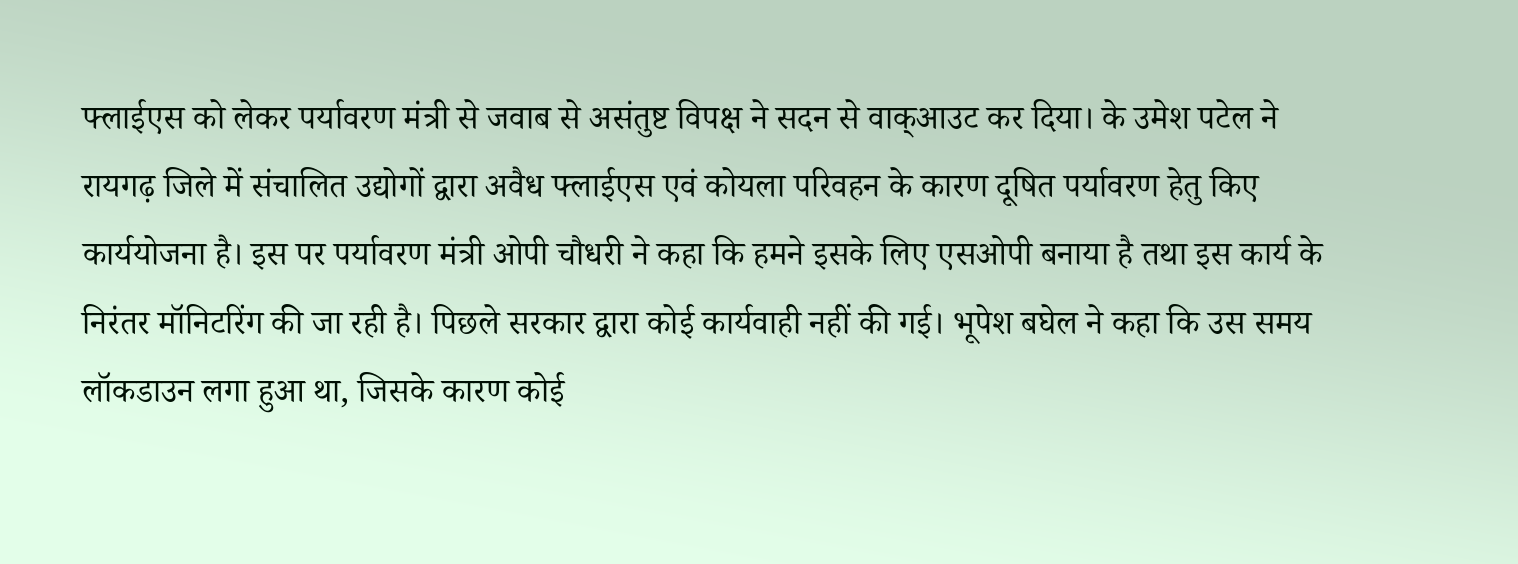फ्लाईएस को लेकर पर्यावरण मंत्री से जवाब से असंतुष्ट विपक्ष ने सदन से वाक्आउट कर दिया। के उमेश पटेल ने रायगढ़ जिले में संचालित उद्योगों द्वारा अवैध फ्लाईएस एवं कोयला परिवहन के कारण दूषित पर्यावरण हेतु किए कार्ययोजना है। इस पर पर्यावरण मंत्री ओपी चौधरी ने कहा कि हमने इसके लिए एसओपी बनाया है तथा इस कार्य के निरंतर मॉनिटरिंग की जा रही है। पिछले सरकार द्वारा कोई कार्यवाही नहीं की गई। भूपेश बघेल ने कहा कि उस समय लॉकडाउन लगा हुआ था, जिसके कारण कोई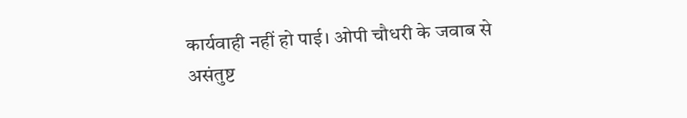कार्यवाही नहीं हो पाई। ओपी चौधरी के जवाब से असंतुष्ट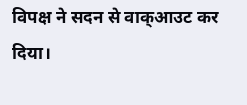विपक्ष ने सदन से वाक्आउट कर दिया।